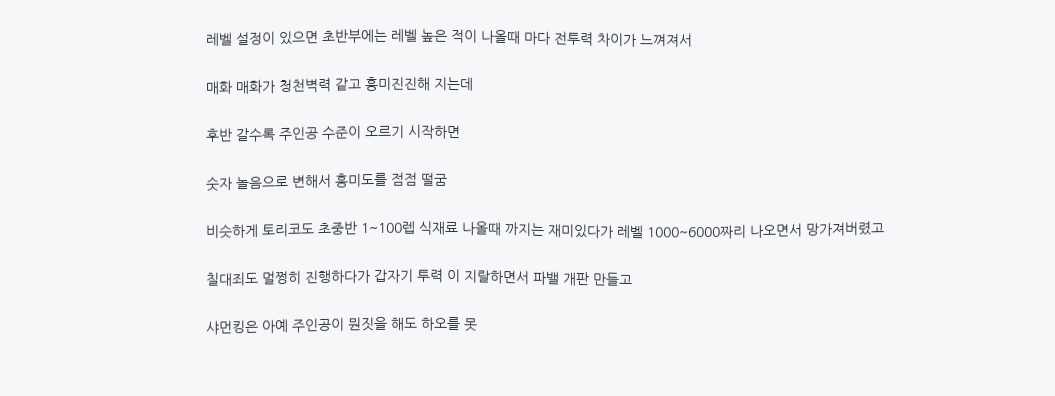레벨 설정이 있으면 초반부에는 레벨 높은 적이 나올때 마다 전투력 차이가 느껴져서

매화 매화가 청천벽력 같고 흥미진진해 지는데

후반 갈수록 주인공 수준이 오르기 시작하면

숫자 놀음으로 변해서 흥미도를 점점 떨굼

비슷하게 토리코도 초중반 1~100렙 식재료 나올때 까지는 재미있다가 레벨 1000~6000짜리 나오면서 망가져버렸고

칠대죄도 멀쩡히 진행하다가 갑자기 투력 이 지랄하면서 파밸 개판 만들고

샤먼킹은 아예 주인공이 뭔짓을 해도 하오를 못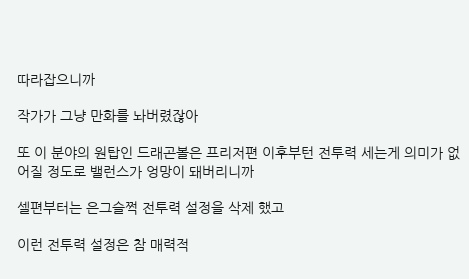따라잡으니까

작가가 그냥 만화를 놔버렸잖아

또 이 분야의 원탑인 드래곤볼은 프리저편 이후부턴 전투력 세는게 의미가 없어질 정도로 밸런스가 엉망이 돼버리니까

셀편부터는 은그슬쩍 전투력 설정을 삭제 했고

이런 전투력 설정은 참 매력적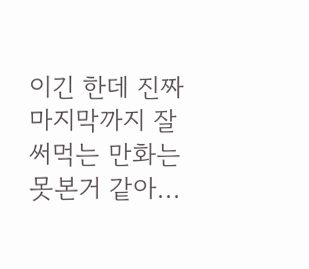이긴 한데 진짜 마지막까지 잘 써먹는 만화는 못본거 같아...